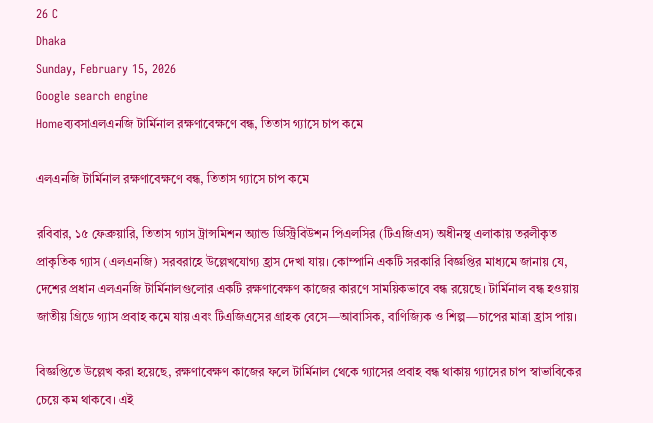26 C
Dhaka
Sunday, February 15, 2026
Google search engine
Homeব্যবসাএলএনজি টার্মিনাল রক্ষণাবেক্ষণে বন্ধ, তিতাস গ্যাসে চাপ কমে

এলএনজি টার্মিনাল রক্ষণাবেক্ষণে বন্ধ, তিতাস গ্যাসে চাপ কমে

রবিবার, ১৫ ফেব্রুয়ারি, তিতাস গ্যাস ট্রান্সমিশন অ্যান্ড ডিস্ট্রিবিউশন পিএলসির (টিএজিএস) অধীনস্থ এলাকায় তরলীকৃত প্রাকৃতিক গ্যাস (এলএনজি) সরবরাহে উল্লেখযোগ্য হ্রাস দেখা যায়। কোম্পানি একটি সরকারি বিজ্ঞপ্তির মাধ্যমে জানায় যে, দেশের প্রধান এলএনজি টার্মিনালগুলোর একটি রক্ষণাবেক্ষণ কাজের কারণে সাময়িকভাবে বন্ধ রয়েছে। টার্মিনাল বন্ধ হওয়ায় জাতীয় গ্রিডে গ্যাস প্রবাহ কমে যায় এবং টিএজিএসের গ্রাহক বেসে—আবাসিক, বাণিজ্যিক ও শিল্প—চাপের মাত্রা হ্রাস পায়।

বিজ্ঞপ্তিতে উল্লেখ করা হয়েছে, রক্ষণাবেক্ষণ কাজের ফলে টার্মিনাল থেকে গ্যাসের প্রবাহ বন্ধ থাকায় গ্যাসের চাপ স্বাভাবিকের চেয়ে কম থাকবে। এই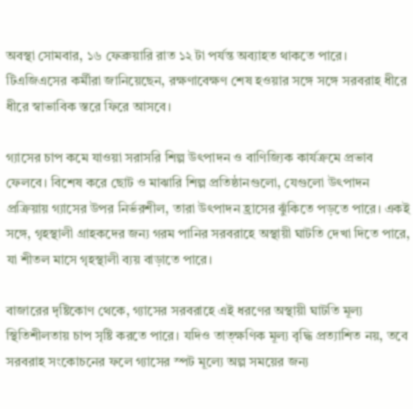অবস্থা সোমবার, ১৬ ফেব্রুয়ারি রাত ১২ টা পর্যন্ত অব্যাহত থাকতে পারে। টিএজিএসের কর্মীরা জানিয়েছেন, রক্ষণাবেক্ষণ শেষ হওয়ার সঙ্গে সঙ্গে সরবরাহ ধীরে ধীরে স্বাভাবিক স্তরে ফিরে আসবে।

গ্যাসের চাপ কমে যাওয়া সরাসরি শিল্প উৎপাদন ও বাণিজ্যিক কার্যক্রমে প্রভাব ফেলবে। বিশেষ করে ছোট ও মাঝারি শিল্প প্রতিষ্ঠানগুলো, যেগুলো উৎপাদন প্রক্রিয়ায় গ্যাসের উপর নির্ভরশীল, তারা উৎপাদন হ্রাসের ঝুঁকিতে পড়তে পারে। একই সঙ্গে, গৃহস্থালী গ্রাহকদের জন্য গরম পানির সরবরাহে অস্থায়ী ঘাটতি দেখা দিতে পারে, যা শীতল মাসে গৃহস্থালী ব্যয় বাড়াতে পারে।

বাজারের দৃষ্টিকোণ থেকে, গ্যাসের সরবরাহে এই ধরণের অস্থায়ী ঘাটতি মূল্য স্থিতিশীলতায় চাপ সৃষ্টি করতে পারে। যদিও তাত্ক্ষণিক মূল্য বৃদ্ধি প্রত্যাশিত নয়, তবে সরবরাহ সংকোচনের ফলে গ্যাসের স্পট মূল্যে অল্প সময়ের জন্য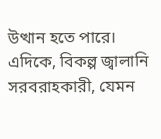উত্থান হতে পারে। এদিকে, বিকল্প জ্বালানি সরবরাহকারী, যেমন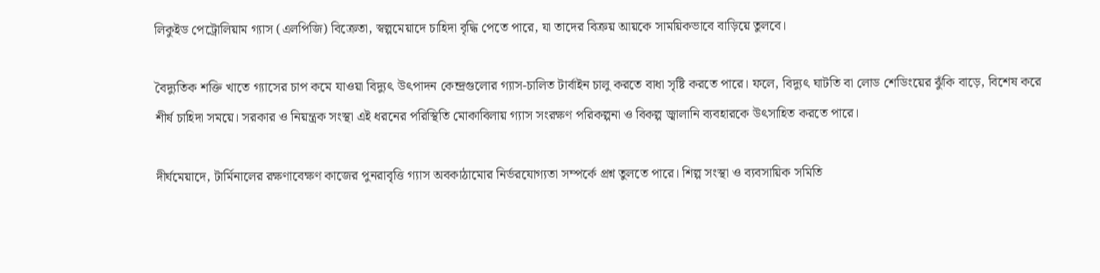লিকুইড পেট্রোলিয়াম গ্যাস (এলপিজি) বিক্রেতা, স্বল্পমেয়াদে চাহিদা বৃদ্ধি পেতে পারে, যা তাদের বিক্রয় আয়কে সাময়িকভাবে বাড়িয়ে তুলবে।

বৈদ্যুতিক শক্তি খাতে গ্যাসের চাপ কমে যাওয়া বিদ্যুৎ উৎপাদন কেন্দ্রগুলোর গ্যাস-চালিত টার্বাইন চালু করতে বাধা সৃষ্টি করতে পারে। ফলে, বিদ্যুৎ ঘাটতি বা লোড শেডিংয়ের ঝুঁকি বাড়ে, বিশেষ করে শীর্ষ চাহিদা সময়ে। সরকার ও নিয়ন্ত্রক সংস্থা এই ধরনের পরিস্থিতি মোকাবিলায় গ্যাস সংরক্ষণ পরিকল্পনা ও বিকল্প জ্বালানি ব্যবহারকে উৎসাহিত করতে পারে।

দীর্ঘমেয়াদে, টার্মিনালের রক্ষণাবেক্ষণ কাজের পুনরাবৃত্তি গ্যাস অবকাঠামোর নির্ভরযোগ্যতা সম্পর্কে প্রশ্ন তুলতে পারে। শিল্প সংস্থা ও ব্যবসায়িক সমিতি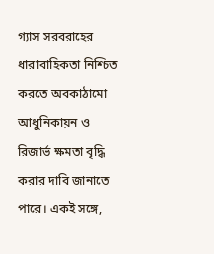গ্যাস সরবরাহের ধারাবাহিকতা নিশ্চিত করতে অবকাঠামো আধুনিকায়ন ও রিজার্ভ ক্ষমতা বৃদ্ধি করার দাবি জানাতে পারে। একই সঙ্গে,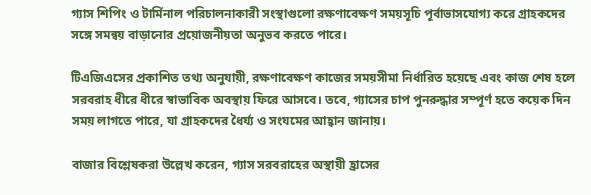গ্যাস শিপিং ও টার্মিনাল পরিচালনাকারী সংস্থাগুলো রক্ষণাবেক্ষণ সময়সূচি পূর্বাভাসযোগ্য করে গ্রাহকদের সঙ্গে সমন্বয় বাড়ানোর প্রয়োজনীয়তা অনুভব করতে পারে।

টিএজিএসের প্রকাশিত তথ্য অনুযায়ী, রক্ষণাবেক্ষণ কাজের সময়সীমা নির্ধারিত হয়েছে এবং কাজ শেষ হলে সরবরাহ ধীরে ধীরে স্বাভাবিক অবস্থায় ফিরে আসবে। তবে, গ্যাসের চাপ পুনরুদ্ধার সম্পূর্ণ হতে কয়েক দিন সময় লাগতে পারে, যা গ্রাহকদের ধৈর্য্য ও সংযমের আহ্বান জানায়।

বাজার বিশ্লেষকরা উল্লেখ করেন, গ্যাস সরবরাহের অস্থায়ী হ্রাসের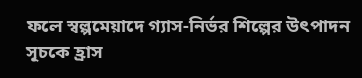ফলে স্বল্পমেয়াদে গ্যাস-নির্ভর শিল্পের উৎপাদন সূচকে হ্রাস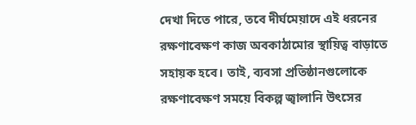দেখা দিতে পারে, তবে দীর্ঘমেয়াদে এই ধরনের রক্ষণাবেক্ষণ কাজ অবকাঠামোর স্থায়িত্ব বাড়াতে সহায়ক হবে। তাই, ব্যবসা প্রতিষ্ঠানগুলোকে রক্ষণাবেক্ষণ সময়ে বিকল্প জ্বালানি উৎসের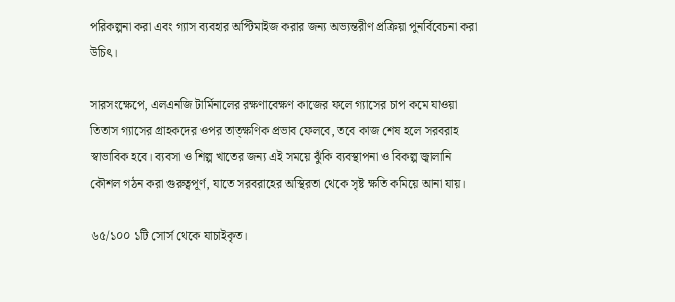পরিকল্পনা করা এবং গ্যাস ব্যবহার অপ্টিমাইজ করার জন্য অভ্যন্তরীণ প্রক্রিয়া পুনর্বিবেচনা করা উচিৎ।

সারসংক্ষেপে, এলএনজি টার্মিনালের রক্ষণাবেক্ষণ কাজের ফলে গ্যাসের চাপ কমে যাওয়া তিতাস গ্যাসের গ্রাহকদের ওপর তাত্ক্ষণিক প্রভাব ফেলবে, তবে কাজ শেষ হলে সরবরাহ স্বাভাবিক হবে। ব্যবসা ও শিল্প খাতের জন্য এই সময়ে ঝুঁকি ব্যবস্থাপনা ও বিকল্প জ্বালানি কৌশল গঠন করা গুরুত্বপূর্ণ, যাতে সরবরাহের অস্থিরতা থেকে সৃষ্ট ক্ষতি কমিয়ে আনা যায়।

৬৫/১০০ ১টি সোর্স থেকে যাচাইকৃত।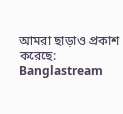আমরা ছাড়াও প্রকাশ করেছে: Banglastream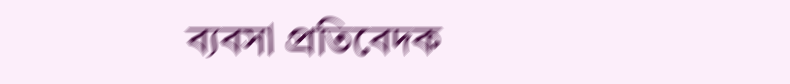ব্যবসা প্রতিবেদক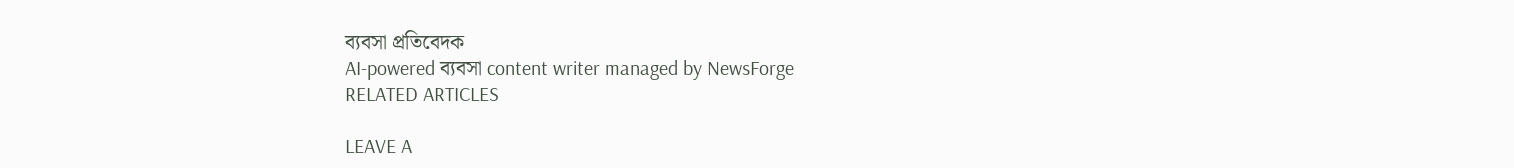ব্যবসা প্রতিবেদক
AI-powered ব্যবসা content writer managed by NewsForge
RELATED ARTICLES

LEAVE A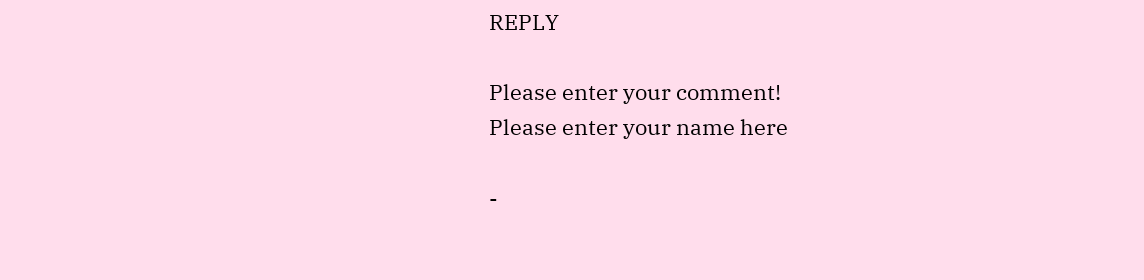REPLY

Please enter your comment!
Please enter your name here

-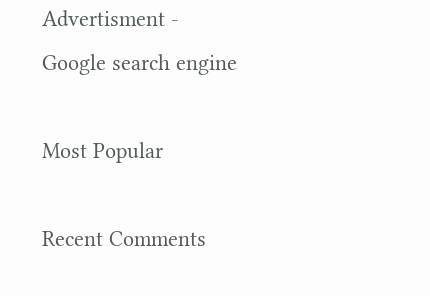Advertisment -
Google search engine

Most Popular

Recent Comments